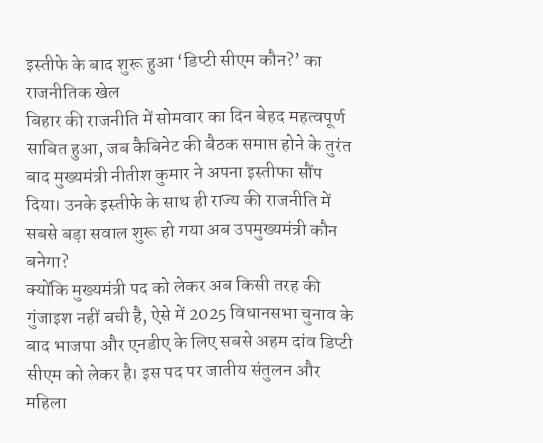इस्तीफे के बाद शुरू हुआ ‘डिप्टी सीएम कौन?’ का राजनीतिक खेल
बिहार की राजनीति में सोमवार का दिन बेहद महत्वपूर्ण साबित हुआ, जब कैबिनेट की बैठक समाप्त होने के तुरंत बाद मुख्यमंत्री नीतीश कुमार ने अपना इस्तीफा सौंप दिया। उनके इस्तीफे के साथ ही राज्य की राजनीति में सबसे बड़ा सवाल शुरू हो गया अब उपमुख्यमंत्री कौन बनेगा?
क्योंकि मुख्यमंत्री पद को लेकर अब किसी तरह की गुंजाइश नहीं बची है, ऐसे में 2025 विधानसभा चुनाव के बाद भाजपा और एनडीए के लिए सबसे अहम दांव डिप्टी सीएम को लेकर है। इस पद पर जातीय संतुलन और महिला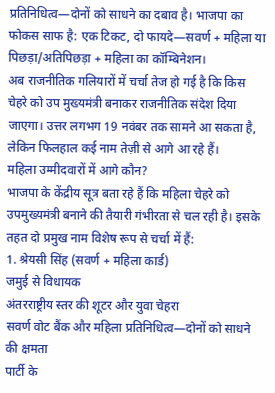प्रतिनिधित्व—दोनों को साधने का दबाव है। भाजपा का फोकस साफ है: एक टिकट, दो फायदे—सवर्ण + महिला या पिछड़ा/अतिपिछड़ा + महिला का कॉम्बिनेशन।
अब राजनीतिक गलियारों में चर्चा तेज हो गई है कि किस चेहरे को उप मुख्यमंत्री बनाकर राजनीतिक संदेश दिया जाएगा। उत्तर लगभग 19 नवंबर तक सामने आ सकता है, लेकिन फिलहाल कई नाम तेज़ी से आगे आ रहे हैं।
महिला उम्मीदवारों में आगे कौन?
भाजपा के केंद्रीय सूत्र बता रहे हैं कि महिला चेहरे को उपमुख्यमंत्री बनाने की तैयारी गंभीरता से चल रही है। इसके तहत दो प्रमुख नाम विशेष रूप से चर्चा में हैं:
1. श्रेयसी सिंह (सवर्ण + महिला कार्ड)
जमुई से विधायक
अंतरराष्ट्रीय स्तर की शूटर और युवा चेहरा
सवर्ण वोट बैंक और महिला प्रतिनिधित्व—दोनों को साधने की क्षमता
पार्टी के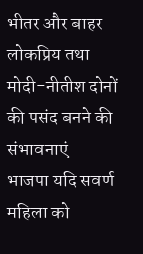भीतर और बाहर लोकप्रिय तथा मोदी-नीतीश दोनों की पसंद बनने की संभावनाएं
भाजपा यदि सवर्ण महिला को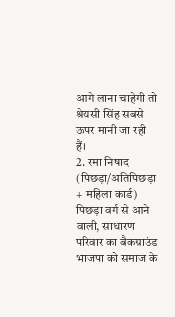आगे लाना चाहेगी तो श्रेयसी सिंह सबसे ऊपर मानी जा रही हैं।
2. रमा निषाद (पिछड़ा/अतिपिछड़ा + महिला कार्ड)
पिछड़ा वर्ग से आने वाली, साधारण परिवार का बैकग्राउंड
भाजपा को समाज के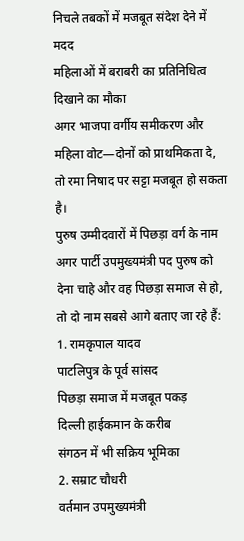निचले तबकों में मजबूत संदेश देने में मदद
महिलाओं में बराबरी का प्रतिनिधित्व दिखाने का मौका
अगर भाजपा वर्गीय समीकरण और महिला वोट—दोनों को प्राथमिकता दे, तो रमा निषाद पर सट्टा मजबूत हो सकता है।
पुरुष उम्मीदवारों में पिछड़ा वर्ग के नाम
अगर पार्टी उपमुख्यमंत्री पद पुरुष को देना चाहे और वह पिछड़ा समाज से हो, तो दो नाम सबसे आगे बताए जा रहे हैं:
1. रामकृपाल यादव
पाटलिपुत्र के पूर्व सांसद
पिछड़ा समाज में मजबूत पकड़
दिल्ली हाईकमान के करीब
संगठन में भी सक्रिय भूमिका
2. सम्राट चौधरी
वर्तमान उपमुख्यमंत्री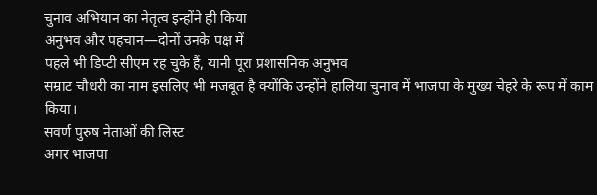चुनाव अभियान का नेतृत्व इन्होंने ही किया
अनुभव और पहचान—दोनों उनके पक्ष में
पहले भी डिप्टी सीएम रह चुके हैं, यानी पूरा प्रशासनिक अनुभव
सम्राट चौधरी का नाम इसलिए भी मजबूत है क्योंकि उन्होंने हालिया चुनाव में भाजपा के मुख्य चेहरे के रूप में काम किया।
सवर्ण पुरुष नेताओं की लिस्ट
अगर भाजपा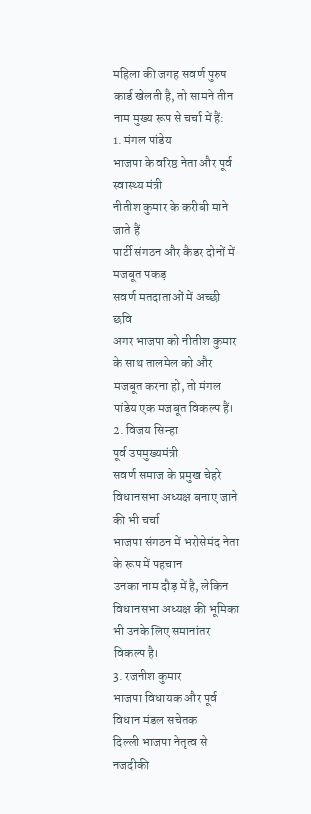महिला की जगह सवर्ण पुरुष कार्ड खेलती है, तो सामने तीन नाम मुख्य रूप से चर्चा में हैं:
1. मंगल पांडेय
भाजपा के वरिष्ठ नेता और पूर्व स्वास्थ्य मंत्री
नीतीश कुमार के करीबी माने जाते हैं
पार्टी संगठन और कैडर दोनों में मजबूत पकड़
सवर्ण मतदाताओं में अच्छी छवि
अगर भाजपा को नीतीश कुमार के साथ तालमेल को और मजबूत करना हो, तो मंगल पांडेय एक मजबूत विकल्प हैं।
2. विजय सिन्हा
पूर्व उपमुख्यमंत्री
सवर्ण समाज के प्रमुख चेहरे
विधानसभा अध्यक्ष बनाए जाने की भी चर्चा
भाजपा संगठन में भरोसेमंद नेता के रूप में पहचान
उनका नाम दौड़ में है, लेकिन विधानसभा अध्यक्ष की भूमिका भी उनके लिए समानांतर विकल्प है।
3. रजनीश कुमार
भाजपा विधायक और पूर्व विधान मंडल सचेतक
दिल्ली भाजपा नेतृत्व से नजदीकी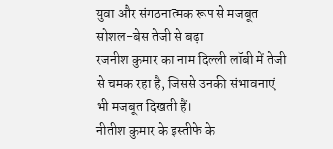युवा और संगठनात्मक रूप से मजबूत
सोशल-बेस तेजी से बढ़ा
रजनीश कुमार का नाम दिल्ली लॉबी में तेजी से चमक रहा है, जिससे उनकी संभावनाएं भी मजबूत दिखती हैं।
नीतीश कुमार के इस्तीफे के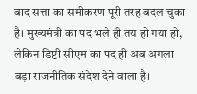बाद सत्ता का समीकरण पूरी तरह बदल चुका है। मुख्यमंत्री का पद भले ही तय हो गया हो, लेकिन डिप्टी सीएम का पद ही अब अगला बड़ा राजनीतिक संदेश देने वाला है।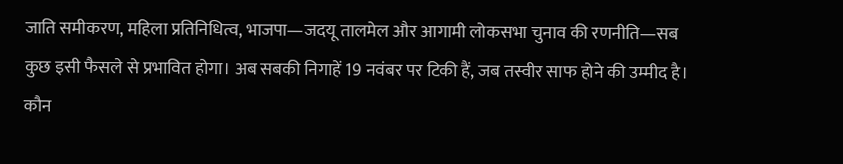जाति समीकरण, महिला प्रतिनिधित्व, भाजपा—जदयू तालमेल और आगामी लोकसभा चुनाव की रणनीति—सब कुछ इसी फैसले से प्रभावित होगा। अब सबकी निगाहें 19 नवंबर पर टिकी हैं, जब तस्वीर साफ होने की उम्मीद है।
कौन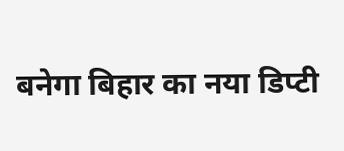बनेगा बिहार का नया डिप्टी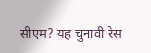सीएम? यह चुनावी रेस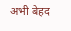अभी बेहद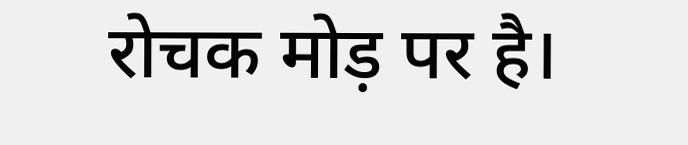रोचक मोड़ पर है।